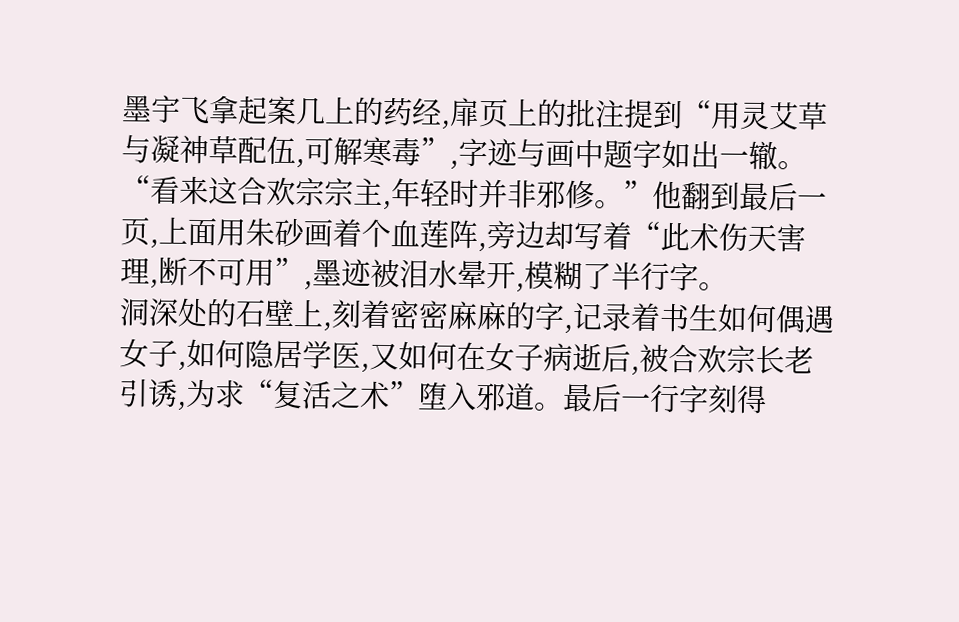墨宇飞拿起案几上的药经,扉页上的批注提到“用灵艾草与凝神草配伍,可解寒毒”,字迹与画中题字如出一辙。
“看来这合欢宗宗主,年轻时并非邪修。”他翻到最后一页,上面用朱砂画着个血莲阵,旁边却写着“此术伤天害理,断不可用”,墨迹被泪水晕开,模糊了半行字。
洞深处的石壁上,刻着密密麻麻的字,记录着书生如何偶遇女子,如何隐居学医,又如何在女子病逝后,被合欢宗长老引诱,为求“复活之术”堕入邪道。最后一行字刻得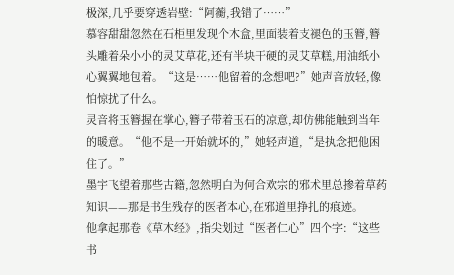极深,几乎要穿透岩壁:“阿蘅,我错了……”
慕容甜甜忽然在石柜里发现个木盒,里面装着支褪色的玉簪,簪头雕着朵小小的灵艾草花,还有半块干硬的灵艾草糕,用油纸小心翼翼地包着。“这是……他留着的念想吧?”她声音放轻,像怕惊扰了什么。
灵音将玉簪握在掌心,簪子带着玉石的凉意,却仿佛能触到当年的暖意。“他不是一开始就坏的,”她轻声道,“是执念把他困住了。”
墨宇飞望着那些古籍,忽然明白为何合欢宗的邪术里总掺着草药知识——那是书生残存的医者本心,在邪道里挣扎的痕迹。
他拿起那卷《草木经》,指尖划过“医者仁心”四个字:“这些书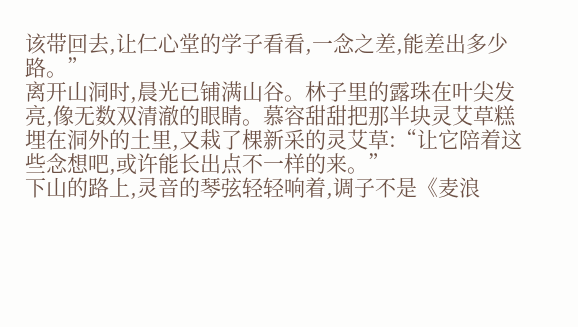该带回去,让仁心堂的学子看看,一念之差,能差出多少路。”
离开山洞时,晨光已铺满山谷。林子里的露珠在叶尖发亮,像无数双清澈的眼睛。慕容甜甜把那半块灵艾草糕埋在洞外的土里,又栽了棵新采的灵艾草:“让它陪着这些念想吧,或许能长出点不一样的来。”
下山的路上,灵音的琴弦轻轻响着,调子不是《麦浪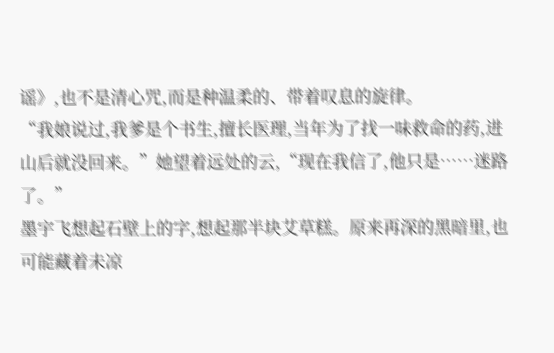谣》,也不是清心咒,而是种温柔的、带着叹息的旋律。
“我娘说过,我爹是个书生,擅长医理,当年为了找一味救命的药,进山后就没回来。”她望着远处的云,“现在我信了,他只是……迷路了。”
墨宇飞想起石壁上的字,想起那半块艾草糕。原来再深的黑暗里,也可能藏着未凉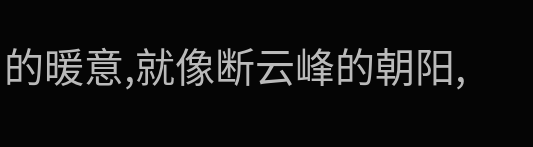的暖意,就像断云峰的朝阳,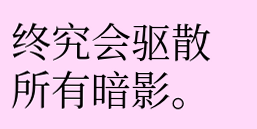终究会驱散所有暗影。